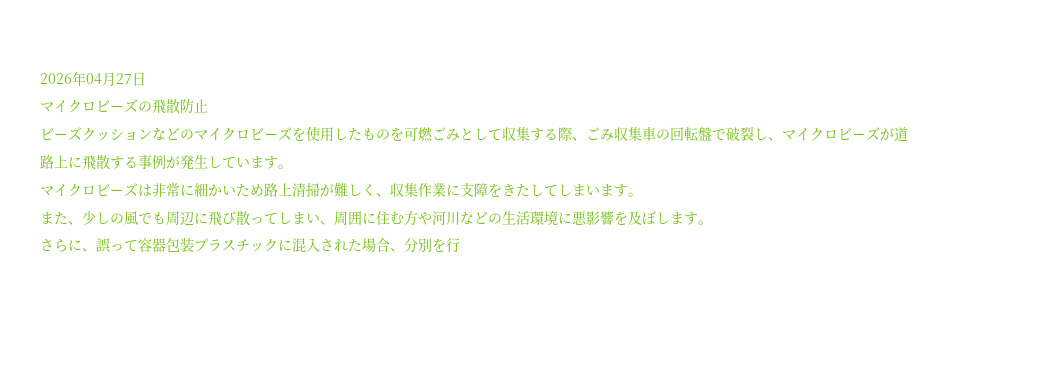2026年04月27日
マイクロビーズの飛散防止
ビーズクッションなどのマイクロビーズを使用したものを可燃ごみとして収集する際、ごみ収集車の回転盤で破裂し、マイクロビーズが道路上に飛散する事例が発生しています。
マイクロビーズは非常に細かいため路上清掃が難しく、収集作業に支障をきたしてしまいます。
また、少しの風でも周辺に飛び散ってしまい、周囲に住む方や河川などの生活環境に悪影響を及ぼします。
さらに、誤って容器包装プラスチックに混入された場合、分別を行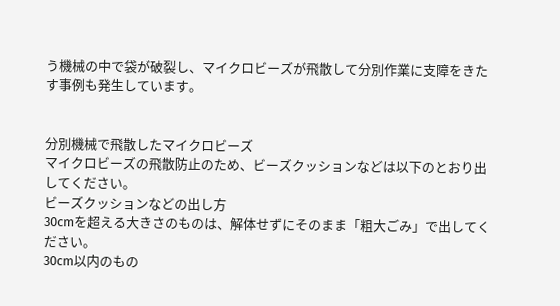う機械の中で袋が破裂し、マイクロビーズが飛散して分別作業に支障をきたす事例も発生しています。


分別機械で飛散したマイクロビーズ
マイクロビーズの飛散防止のため、ビーズクッションなどは以下のとおり出してください。
ビーズクッションなどの出し方
30cmを超える大きさのものは、解体せずにそのまま「粗大ごみ」で出してください。
30cm以内のもの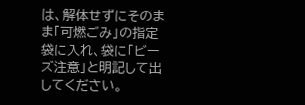は、解体せずにそのまま「可燃ごみ」の指定袋に入れ、袋に「ビーズ注意」と明記して出してください。